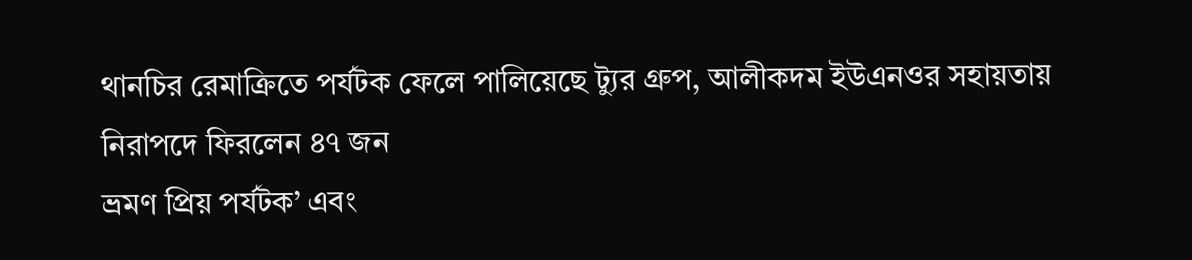থানচির রেমাক্রিতে পর্যটক ফেলে পালিয়েছে ট্যুর গ্রুপ, আলীকদম ইউএনওর সহায়তায় নিরাপদে ফিরলেন ৪৭ জন
ভ্রমণ প্রিয় পর্যটক’ এবং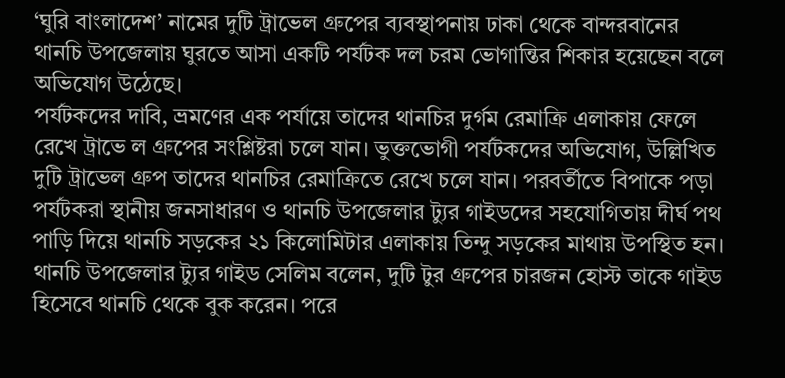‘ঘুরি বাংলাদেশ’ নামের দুটি ট্রাভেল গ্রুপের ব্যবস্থাপনায় ঢাকা থেকে বান্দরবানের থানচি উপজেলায় ঘুরতে আসা একটি পর্যটক দল চরম ভোগান্তির শিকার হয়েছেন বলে অভিযোগ উঠেছে।
পর্যটকদের দাবি, ভ্রমণের এক পর্যায়ে তাদের থানচির দুর্গম রেমাক্রি এলাকায় ফেলে রেখে ট্রাভে ল গ্রুপের সংশ্লিষ্টরা চলে যান। ভুক্তভোগী পর্যটকদের অভিযোগ, উল্লিখিত দুটি ট্রাভেল গ্রুপ তাদের থানচির রেমাক্রিতে রেখে চলে যান। পরবর্তীতে বিপাকে পড়া পর্যটকরা স্থানীয় জনসাধারণ ও থানচি উপজেলার ট্যুর গাইডদের সহযোগিতায় দীর্ঘ পথ পাড়ি দিয়ে থানচি সড়কের ২১ কিলোমিটার এলাকায় তিন্দু সড়কের মাথায় উপস্থিত হন।
থানচি উপজেলার ট্যুর গাইড সেলিম বলেন, দুটি টুর গ্রুপের চারজন হোস্ট তাকে গাইড হিসেবে থানচি থেকে বুক করেন। পরে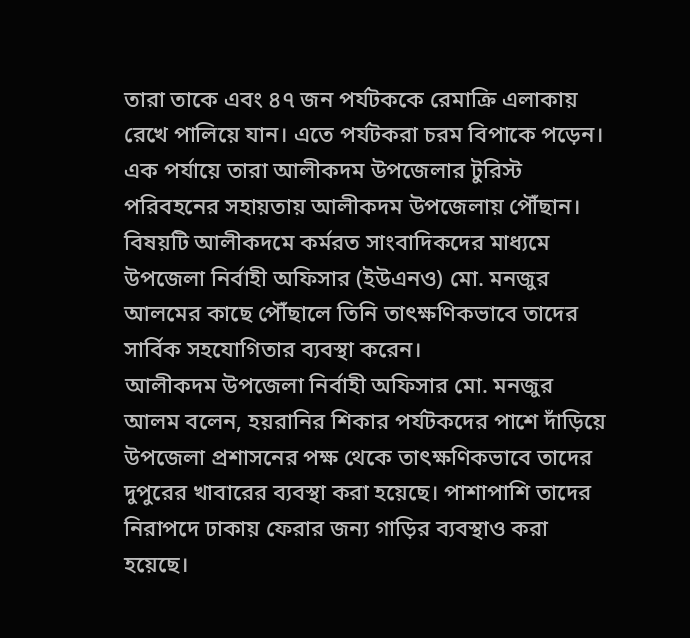তারা তাকে এবং ৪৭ জন পর্যটককে রেমাক্রি এলাকায় রেখে পালিয়ে যান। এতে পর্যটকরা চরম বিপাকে পড়েন।
এক পর্যায়ে তারা আলীকদম উপজেলার টুরিস্ট পরিবহনের সহায়তায় আলীকদম উপজেলায় পৌঁছান। বিষয়টি আলীকদমে কর্মরত সাংবাদিকদের মাধ্যমে উপজেলা নির্বাহী অফিসার (ইউএনও) মো. মনজুর আলমের কাছে পৌঁছালে তিনি তাৎক্ষণিকভাবে তাদের সার্বিক সহযোগিতার ব্যবস্থা করেন।
আলীকদম উপজেলা নির্বাহী অফিসার মো. মনজুর আলম বলেন, হয়রানির শিকার পর্যটকদের পাশে দাঁড়িয়ে উপজেলা প্রশাসনের পক্ষ থেকে তাৎক্ষণিকভাবে তাদের দুপুরের খাবারের ব্যবস্থা করা হয়েছে। পাশাপাশি তাদের নিরাপদে ঢাকায় ফেরার জন্য গাড়ির ব্যবস্থাও করা হয়েছে।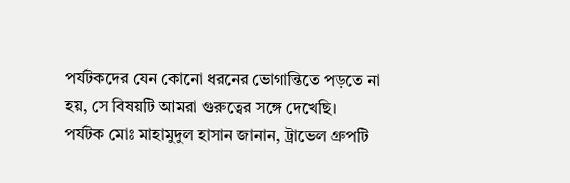পর্যটকদের যেন কোনো ধরনের ভোগান্তিতে পড়তে না হয়, সে বিষয়টি আমরা গুরুত্বের সঙ্গে দেখেছি।
পর্যটক মোঃ মাহামুদুল হাসান জানান, ট্রাভেল গ্রুপটি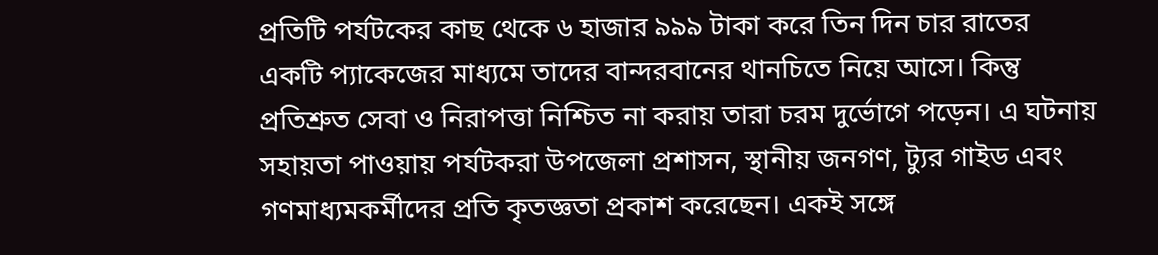প্রতিটি পর্যটকের কাছ থেকে ৬ হাজার ৯৯৯ টাকা করে তিন দিন চার রাতের একটি প্যাকেজের মাধ্যমে তাদের বান্দরবানের থানচিতে নিয়ে আসে। কিন্তু প্রতিশ্রুত সেবা ও নিরাপত্তা নিশ্চিত না করায় তারা চরম দুর্ভোগে পড়েন। এ ঘটনায় সহায়তা পাওয়ায় পর্যটকরা উপজেলা প্রশাসন, স্থানীয় জনগণ, ট্যুর গাইড এবং গণমাধ্যমকর্মীদের প্রতি কৃতজ্ঞতা প্রকাশ করেছেন। একই সঙ্গে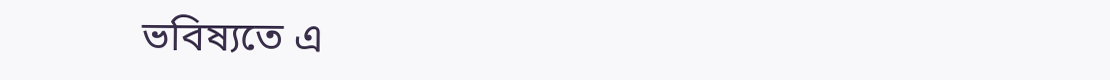ভবিষ্যতে এ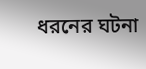ধরনের ঘটনা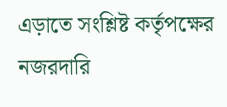এড়াতে সংশ্লিষ্ট কর্তৃপক্ষের নজরদারি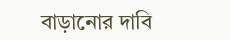বাড়ানোর দাবি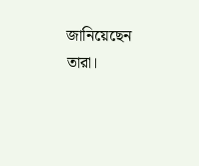জানিয়েছেন তারা।